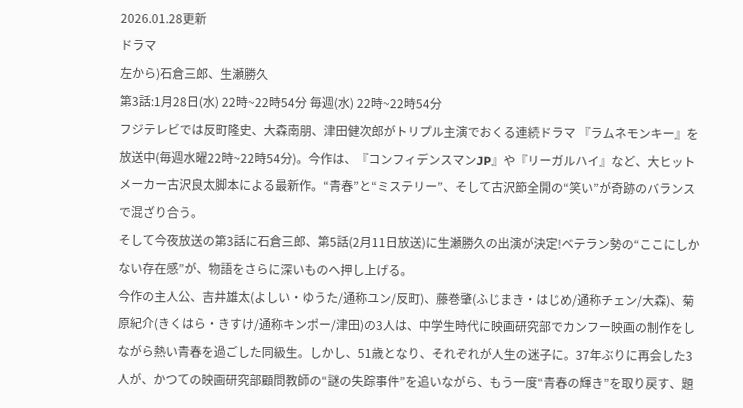2026.01.28更新
ドラマ
左から)石倉三郎、生瀬勝久
第3話:1月28日(水) 22時~22時54分 毎週(水) 22時~22時54分
フジテレビでは反町隆史、大森南朋、津田健次郎がトリプル主演でおくる連続ドラマ 『ラムネモンキー』を放送中(毎週水曜22時~22時54分)。今作は、『コンフィデンスマンJP』や『リーガルハイ』など、大ヒットメーカー古沢良太脚本による最新作。“青春”と“ミステリー”、そして古沢節全開の“笑い”が奇跡のバランスで混ざり合う。
そして今夜放送の第3話に石倉三郎、第5話(2月11日放送)に生瀬勝久の出演が決定!ベテラン勢の“ここにしかない存在感”が、物語をさらに深いものへ押し上げる。
今作の主人公、吉井雄太(よしい・ゆうた/通称ユン/反町)、藤巻肇(ふじまき・はじめ/通称チェン/大森)、菊原紀介(きくはら・きすけ/通称キンポー/津田)の3人は、中学生時代に映画研究部でカンフー映画の制作をしながら熱い青春を過ごした同級生。しかし、51歳となり、それぞれが人生の迷子に。37年ぶりに再会した3人が、かつての映画研究部顧問教師の“謎の失踪事件”を追いながら、もう一度“青春の輝き”を取り戻す、題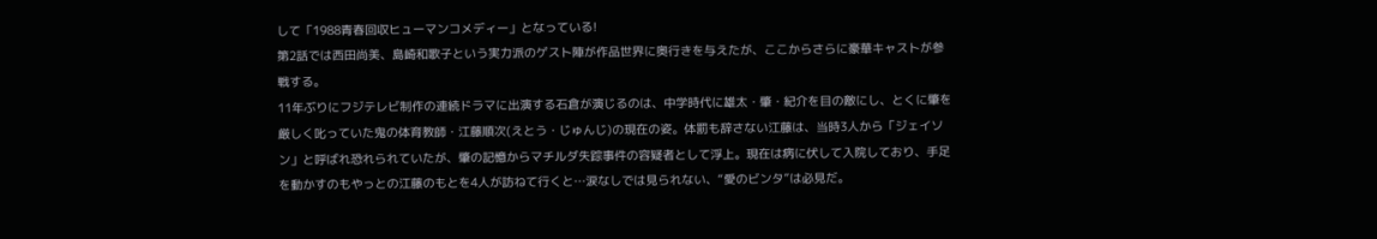して「1988青春回収ヒューマンコメディー」となっている!
第2話では西田尚美、島崎和歌子という実力派のゲスト陣が作品世界に奥行きを与えたが、ここからさらに豪華キャストが参戦する。
11年ぶりにフジテレビ制作の連続ドラマに出演する石倉が演じるのは、中学時代に雄太・肇・紀介を目の敵にし、とくに肇を厳しく叱っていた鬼の体育教師・江藤順次(えとう・じゅんじ)の現在の姿。体罰も辞さない江藤は、当時3人から「ジェイソン」と呼ばれ恐れられていたが、肇の記憶からマチルダ失踪事件の容疑者として浮上。現在は病に伏して入院しており、手足を動かすのもやっとの江藤のもとを4人が訪ねて行くと…涙なしでは見られない、“愛のビンタ”は必見だ。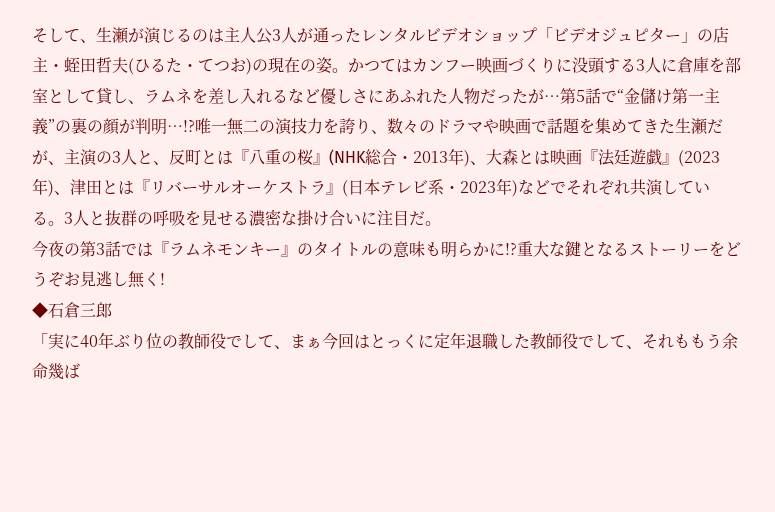そして、生瀬が演じるのは主人公3人が通ったレンタルビデオショップ「ビデオジュピター」の店主・蛭田哲夫(ひるた・てつお)の現在の姿。かつてはカンフー映画づくりに没頭する3人に倉庫を部室として貸し、ラムネを差し入れるなど優しさにあふれた人物だったが…第5話で“金儲け第一主義”の裏の顔が判明…!?唯一無二の演技力を誇り、数々のドラマや映画で話題を集めてきた生瀬だが、主演の3人と、反町とは『八重の桜』(NHK総合・2013年)、大森とは映画『法廷遊戯』(2023年)、津田とは『リバーサルオーケストラ』(日本テレビ系・2023年)などでそれぞれ共演している。3人と抜群の呼吸を見せる濃密な掛け合いに注目だ。
今夜の第3話では『ラムネモンキー』のタイトルの意味も明らかに!?重大な鍵となるストーリーをどうぞお見逃し無く!
◆石倉三郎
「実に40年ぶり位の教師役でして、まぁ今回はとっくに定年退職した教師役でして、それももう余命幾ば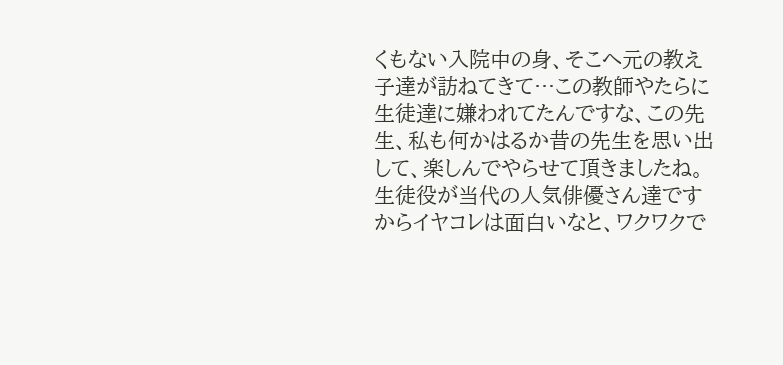くもない入院中の身、そこへ元の教え子達が訪ねてきて…この教師やたらに生徒達に嫌われてたんですな、この先生、私も何かはるか昔の先生を思い出して、楽しんでやらせて頂きましたね。生徒役が当代の人気俳優さん達ですからイヤコレは面白いなと、ワクワクで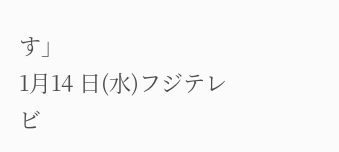す」
1月14 日(水)フジテレビ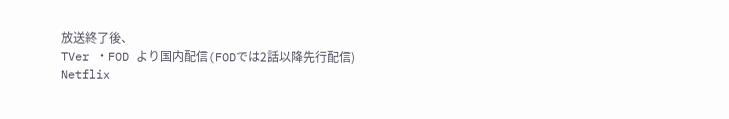放送終了後、
TVer ・FOD より国内配信(FODでは2話以降先行配信)
Netflix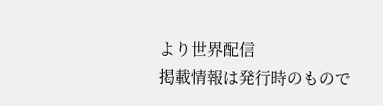より世界配信
掲載情報は発行時のもので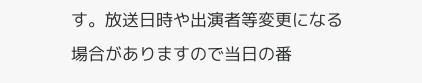す。放送日時や出演者等変更になる場合がありますので当日の番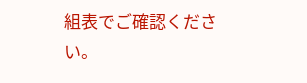組表でご確認ください。